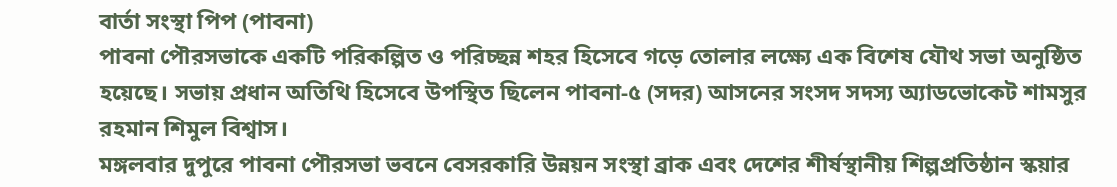বার্তা সংস্থা পিপ (পাবনা)
পাবনা পৌরসভাকে একটি পরিকল্পিত ও পরিচ্ছন্ন শহর হিসেবে গড়ে তোলার লক্ষ্যে এক বিশেষ যৌথ সভা অনুষ্ঠিত হয়েছে। সভায় প্রধান অতিথি হিসেবে উপস্থিত ছিলেন পাবনা-৫ (সদর) আসনের সংসদ সদস্য অ্যাডভোকেট শামসুর রহমান শিমুল বিশ্বাস।
মঙ্গলবার দুপুরে পাবনা পৌরসভা ভবনে বেসরকারি উন্নয়ন সংস্থা ব্রাক এবং দেশের শীর্ষস্থানীয় শিল্পপ্রতিষ্ঠান স্কয়ার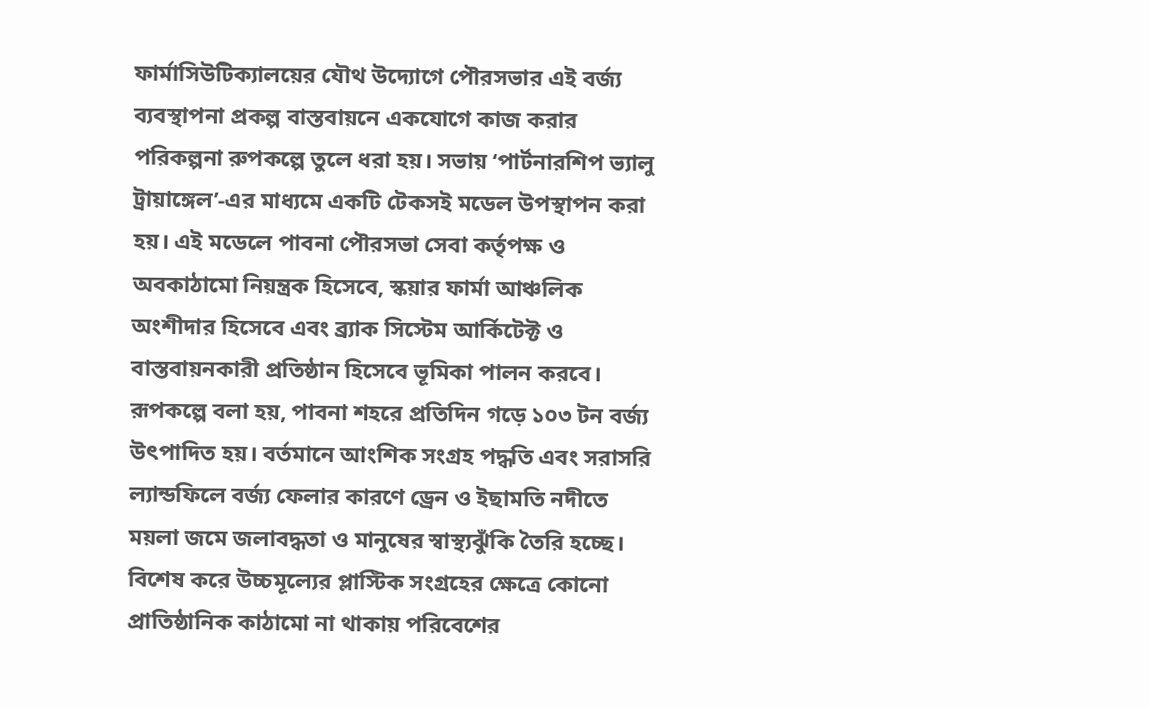ফার্মাসিউটিক্যালয়ের যৌথ উদ্যোগে পৌরসভার এই বর্জ্য ব্যবস্থাপনা প্রকল্প বাস্তবায়নে একযোগে কাজ করার পরিকল্পনা রুপকল্পে তুলে ধরা হয়। সভায় ‘পার্টনারশিপ ভ্যালু ট্রায়াঙ্গেল’-এর মাধ্যমে একটি টেকসই মডেল উপস্থাপন করা হয়। এই মডেলে পাবনা পৌরসভা সেবা কর্তৃপক্ষ ও অবকাঠামো নিয়ন্ত্রক হিসেবে, স্কয়ার ফার্মা আঞ্চলিক অংশীদার হিসেবে এবং ব্র্যাক সিস্টেম আর্কিটেক্ট ও বাস্তবায়নকারী প্রতিষ্ঠান হিসেবে ভূমিকা পালন করবে।
রূপকল্পে বলা হয়, পাবনা শহরে প্রতিদিন গড়ে ১০৩ টন বর্জ্য উৎপাদিত হয়। বর্তমানে আংশিক সংগ্রহ পদ্ধতি এবং সরাসরি ল্যান্ডফিলে বর্জ্য ফেলার কারণে ড্রেন ও ইছামতি নদীতে ময়লা জমে জলাবদ্ধতা ও মানুষের স্বাস্থ্যঝুঁকি তৈরি হচ্ছে। বিশেষ করে উচ্চমূল্যের প্লাস্টিক সংগ্রহের ক্ষেত্রে কোনো প্রাতিষ্ঠানিক কাঠামো না থাকায় পরিবেশের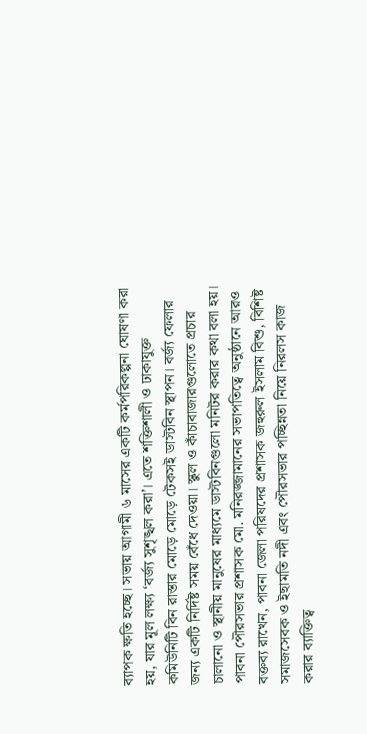ব্যাপক ক্ষতি হচ্ছে। সভায় আগামী ৬ মাসের একটি কর্মপরিকল্পনা ঘোষণা করা হয়, যার মূল লক্ষ্য ‘বর্জ্য সুশৃঙ্খল করা’। এতে শক্তিশালী ও ঢাকাযুক্ত কমিউনিটি বিন রাস্তার মোড়ে মোড়ে টেকসই ডাস্টবিন স্থাপন। বর্জ্য ফেলার জন্য একটি নির্দিষ্ট সময় বেঁধে দেওয়া। স্কুল ও কাঁচাবাজারগুলোতে প্রচার চালানো ও স্থানীয় মানুষের মাধ্যমে ডাস্টবিনগুলো মনিটর করার কথা বলা হয়।
পাবনা পৌরসভার প্রশাসক মো. মনিরজ্জামানের সভাপতিত্বে অনুষ্ঠানে আরও বক্তব্য রাখেন, পাবনা জেলা পরিষদের প্রশাসক জহুরুল ইসলাম বিশু, বিশিষ্ট সমাজসেবক ও ইছামতি নদী এবং পৌরসভার পচ্ছিন্নতা নিয়ে নিরলস কাজ করার ব্যাক্তিত্ব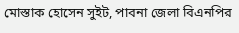মোস্তাক হোসেন সুইট, পাবনা জেলা বিএনপির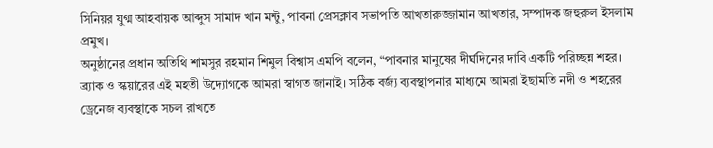সিনিয়র যুগ্ম আহবায়ক আব্দুস সামাদ খান মন্টু, পাবনা প্রেসক্লাব সভাপতি আখতারুজ্জামান আখতার, সম্পাদক জহুরুল ইসলাম প্রমুখ।
অনুষ্ঠানের প্রধান অতিথি শামসুর রহমান শিমুল বিশ্বাস এমপি বলেন, “পাবনার মানুষের দীর্ঘদিনের দাবি একটি পরিচ্ছন্ন শহর। ব্র্যাক ও স্কয়ারের এই মহতী উদ্যোগকে আমরা স্বাগত জানাই। সঠিক বর্জ্য ব্যবস্থাপনার মাধ্যমে আমরা ইছামতি নদী ও শহরের ড্রেনেজ ব্যবস্থাকে সচল রাখতে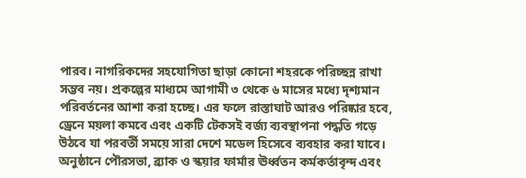পারব। নাগরিকদের সহযোগিতা ছাড়া কোনো শহরকে পরিচ্ছন্ন রাখা সম্ভব নয়। প্রকল্পের মাধ্যমে আগামী ৩ থেকে ৬ মাসের মধ্যে দৃশ্যমান পরিবর্তনের আশা করা হচ্ছে। এর ফলে রাস্তাঘাট আরও পরিষ্কার হবে, ড্রেনে ময়লা কমবে এবং একটি টেকসই বর্জ্য ব্যবস্থাপনা পদ্ধতি গড়ে উঠবে যা পরবর্তী সময়ে সারা দেশে মডেল হিসেবে ব্যবহার করা যাবে। অনুষ্ঠানে পৌরসভা, ব্র্যাক ও স্কয়ার ফার্মার ঊর্ধ্বতন কর্মকর্তাবৃন্দ এবং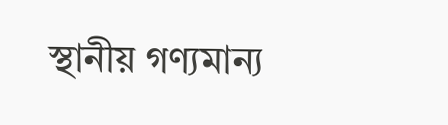স্থানীয় গণ্যমান্য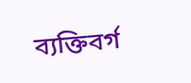ব্যক্তিবর্গ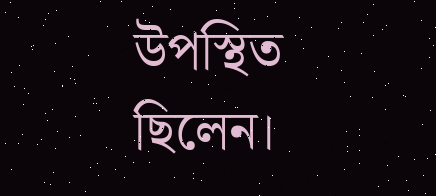উপস্থিত ছিলেন।